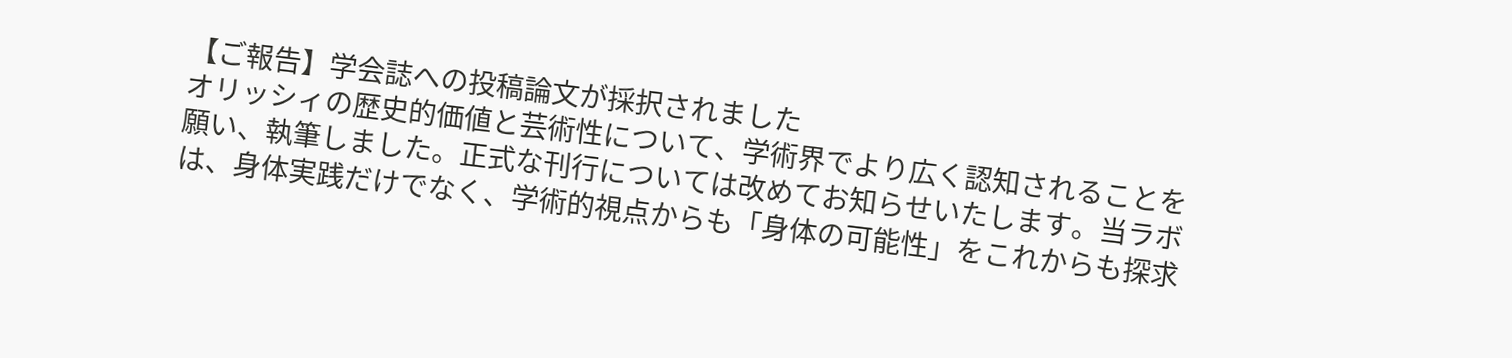【ご報告】学会誌への投稿論文が採択されました
オリッシィの歴史的価値と芸術性について、学術界でより広く認知されることを願い、執筆しました。正式な刊行については改めてお知らせいたします。当ラボは、身体実践だけでなく、学術的視点からも「身体の可能性」をこれからも探求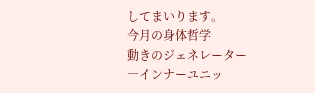してまいります。
今月の身体哲学
動きのジェネレーター
―インナーユニッ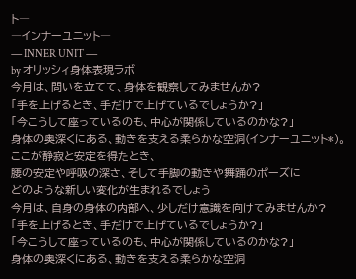ト―
―インナーユニット―
― INNER UNIT ―
by オリッシィ身体表現ラボ
今月は、問いを立てて、身体を観察してみませんか?
「手を上げるとき、手だけで上げているでしょうか?」
「今こうして座っているのも、中心が関係しているのかな?」
身体の奥深くにある、動きを支える柔らかな空洞(インナーユニット*)。
ここが静寂と安定を得たとき、
腰の安定や呼吸の深さ、そして手脚の動きや舞踊のポーズに
どのような新しい変化が生まれるでしょう
今月は、自身の身体の内部へ、少しだけ意識を向けてみませんか?
「手を上げるとき、手だけで上げているでしょうか?」
「今こうして座っているのも、中心が関係しているのかな?」
身体の奥深くにある、動きを支える柔らかな空洞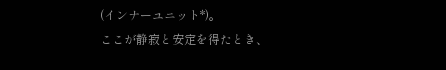(インナーユニット*)。
ここが静寂と安定を得たとき、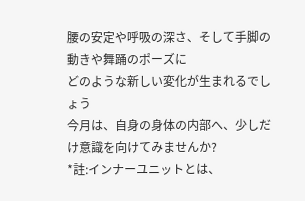腰の安定や呼吸の深さ、そして手脚の動きや舞踊のポーズに
どのような新しい変化が生まれるでしょう
今月は、自身の身体の内部へ、少しだけ意識を向けてみませんか?
*註:インナーユニットとは、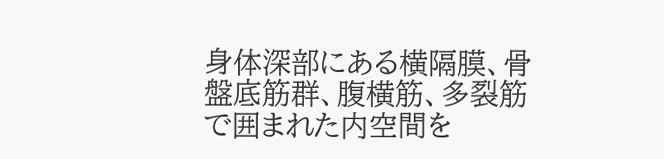身体深部にある横隔膜、骨盤底筋群、腹横筋、多裂筋で囲まれた内空間を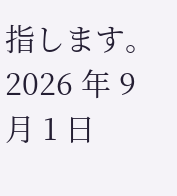指します。
2026 年 9 月 1 日